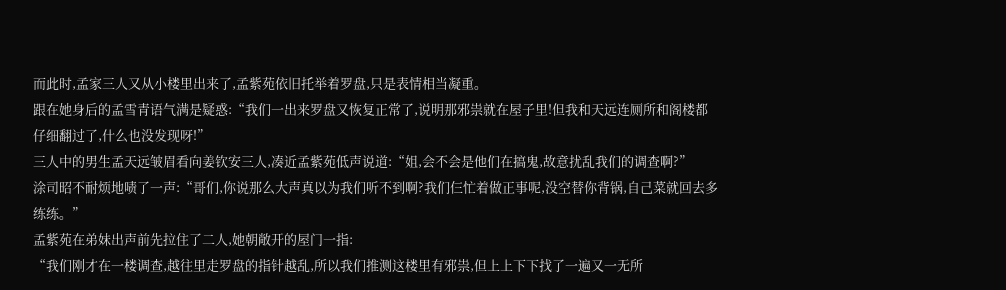而此时,孟家三人又从小楼里出来了,孟紫苑依旧托举着罗盘,只是表情相当凝重。
跟在她身后的孟雪青语气满是疑惑:“我们一出来罗盘又恢复正常了,说明那邪祟就在屋子里!但我和天远连厕所和阁楼都仔细翻过了,什么也没发现呀!”
三人中的男生孟天远皱眉看向姜钦安三人,凑近孟紫苑低声说道:“姐,会不会是他们在搞鬼,故意扰乱我们的调查啊?”
涂司昭不耐烦地啧了一声:“哥们,你说那么大声真以为我们听不到啊?我们仨忙着做正事呢,没空替你背锅,自己菜就回去多练练。”
孟紫苑在弟妹出声前先拉住了二人,她朝敞开的屋门一指:
“我们刚才在一楼调查,越往里走罗盘的指针越乱,所以我们推测这楼里有邪祟,但上上下下找了一遍又一无所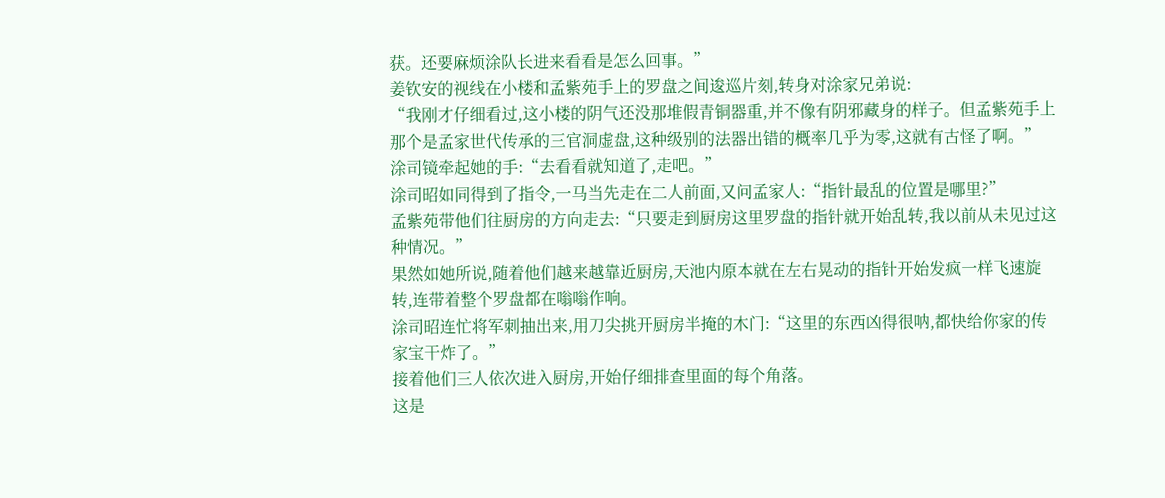获。还要麻烦涂队长进来看看是怎么回事。”
姜钦安的视线在小楼和孟紫苑手上的罗盘之间逡巡片刻,转身对涂家兄弟说:
“我刚才仔细看过,这小楼的阴气还没那堆假青铜器重,并不像有阴邪藏身的样子。但孟紫苑手上那个是孟家世代传承的三官洞虚盘,这种级别的法器出错的概率几乎为零,这就有古怪了啊。”
涂司镜牵起她的手:“去看看就知道了,走吧。”
涂司昭如同得到了指令,一马当先走在二人前面,又问孟家人:“指针最乱的位置是哪里?”
孟紫苑带他们往厨房的方向走去:“只要走到厨房这里罗盘的指针就开始乱转,我以前从未见过这种情况。”
果然如她所说,随着他们越来越靠近厨房,天池内原本就在左右晃动的指针开始发疯一样飞速旋转,连带着整个罗盘都在嗡嗡作响。
涂司昭连忙将军刺抽出来,用刀尖挑开厨房半掩的木门:“这里的东西凶得很呐,都快给你家的传家宝干炸了。”
接着他们三人依次进入厨房,开始仔细排查里面的每个角落。
这是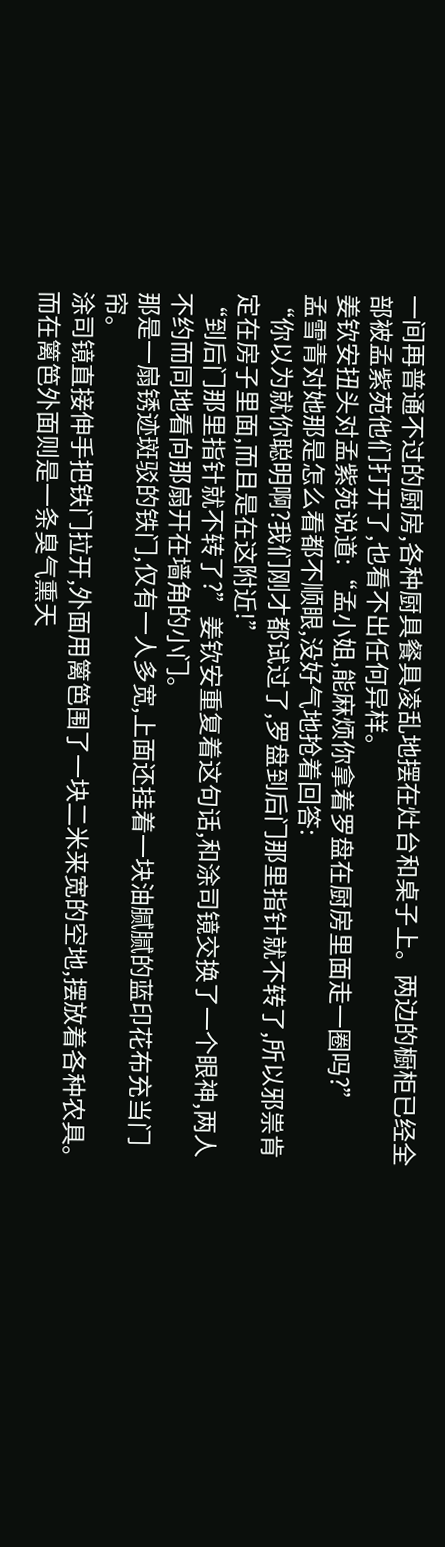一间再普通不过的厨房,各种厨具餐具凌乱地摆在灶台和桌子上。两边的橱柜已经全部被孟紫苑他们打开了,也看不出任何异样。
姜钦安扭头对孟紫苑说道:“孟小姐,能麻烦你拿着罗盘在厨房里面走一圈吗?”
孟雪青对她那是怎么看都不顺眼,没好气地抢着回答:
“你以为就你聪明啊?我们刚才都试过了,罗盘到后门那里指针就不转了,所以邪祟肯定在房子里面,而且是在这附近!”
“到后门那里指针就不转了?”姜钦安重复着这句话,和涂司镜交换了一个眼神,两人不约而同地看向那扇开在墙角的小门。
那是一扇锈迹斑驳的铁门,仅有一人多宽,上面还挂着一块油腻腻的蓝印花布充当门帘。
涂司镜直接伸手把铁门拉开,外面用篱笆围了一块二米来宽的空地,摆放着各种农具。
而在篱笆外面则是一条臭气熏天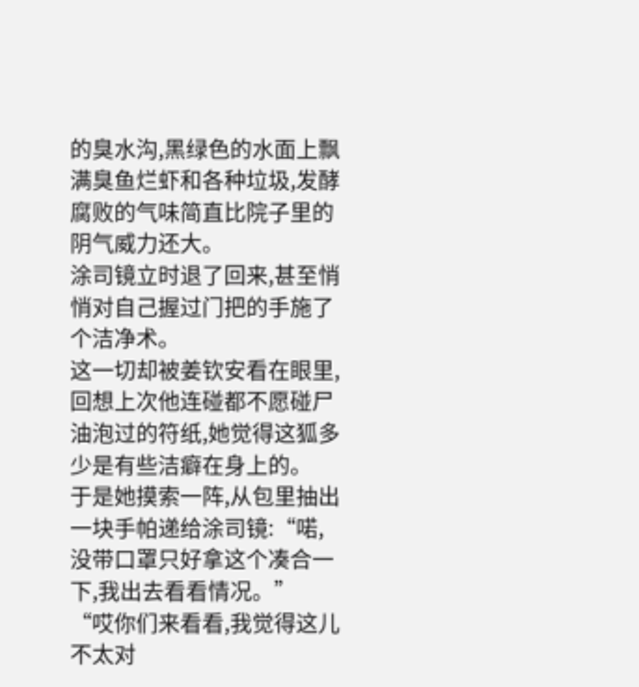的臭水沟,黑绿色的水面上飘满臭鱼烂虾和各种垃圾,发酵腐败的气味简直比院子里的阴气威力还大。
涂司镜立时退了回来,甚至悄悄对自己握过门把的手施了个洁净术。
这一切却被姜钦安看在眼里,回想上次他连碰都不愿碰尸油泡过的符纸,她觉得这狐多少是有些洁癖在身上的。
于是她摸索一阵,从包里抽出一块手帕递给涂司镜:“喏,没带口罩只好拿这个凑合一下,我出去看看情况。”
“哎你们来看看,我觉得这儿不太对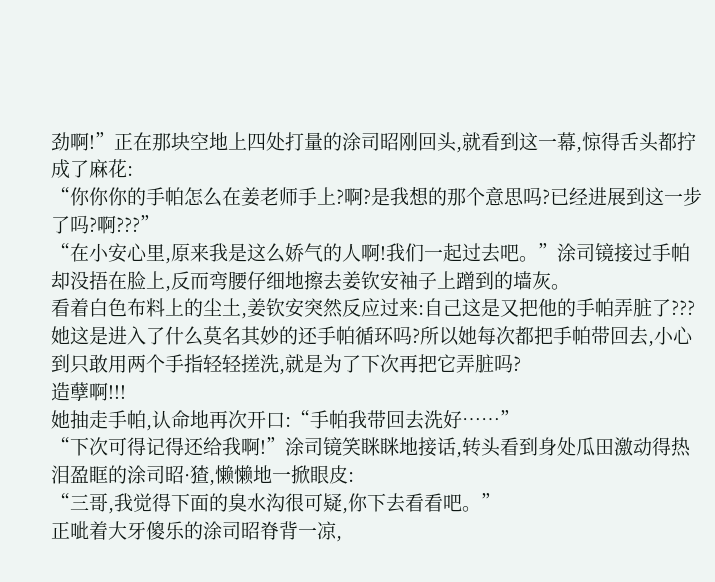劲啊!”正在那块空地上四处打量的涂司昭刚回头,就看到这一幕,惊得舌头都拧成了麻花:
“你你你的手帕怎么在姜老师手上?啊?是我想的那个意思吗?已经进展到这一步了吗?啊???”
“在小安心里,原来我是这么娇气的人啊!我们一起过去吧。”涂司镜接过手帕却没捂在脸上,反而弯腰仔细地擦去姜钦安袖子上蹭到的墙灰。
看着白色布料上的尘土,姜钦安突然反应过来:自己这是又把他的手帕弄脏了???
她这是进入了什么莫名其妙的还手帕循环吗?所以她每次都把手帕带回去,小心到只敢用两个手指轻轻搓洗,就是为了下次再把它弄脏吗?
造孽啊!!!
她抽走手帕,认命地再次开口:“手帕我带回去洗好……”
“下次可得记得还给我啊!”涂司镜笑眯眯地接话,转头看到身处瓜田激动得热泪盈眶的涂司昭·猹,懒懒地一掀眼皮:
“三哥,我觉得下面的臭水沟很可疑,你下去看看吧。”
正呲着大牙傻乐的涂司昭脊背一凉,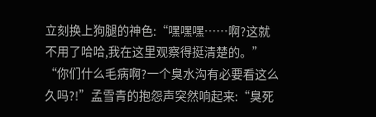立刻换上狗腿的神色:“嘿嘿嘿……啊?这就不用了哈哈,我在这里观察得挺清楚的。”
“你们什么毛病啊?一个臭水沟有必要看这么久吗?!”孟雪青的抱怨声突然响起来:“臭死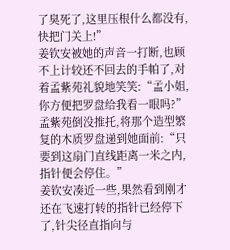了臭死了,这里压根什么都没有,快把门关上!”
姜钦安被她的声音一打断,也顾不上计较还不回去的手帕了,对着孟紫苑礼貌地笑笑:“孟小姐,你方便把罗盘给我看一眼吗?”
孟紫苑倒没推托,将那个造型繁复的木质罗盘递到她面前:“只要到这扇门直线距离一米之内,指针便会停住。”
姜钦安凑近一些,果然看到刚才还在飞速打转的指针已经停下了,针尖径直指向与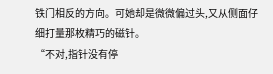铁门相反的方向。可她却是微微偏过头,又从侧面仔细打量那枚精巧的磁针。
“不对,指针没有停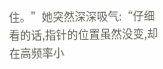住。”她突然深深吸气:“仔细看的话,指针的位置虽然没变,却在高频率小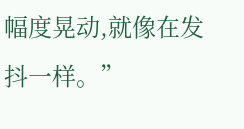幅度晃动,就像在发抖一样。”